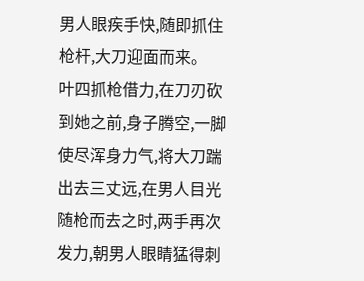男人眼疾手快,随即抓住枪杆,大刀迎面而来。
叶四抓枪借力,在刀刃砍到她之前,身子腾空,一脚使尽浑身力气,将大刀踹出去三丈远,在男人目光随枪而去之时,两手再次发力,朝男人眼睛猛得刺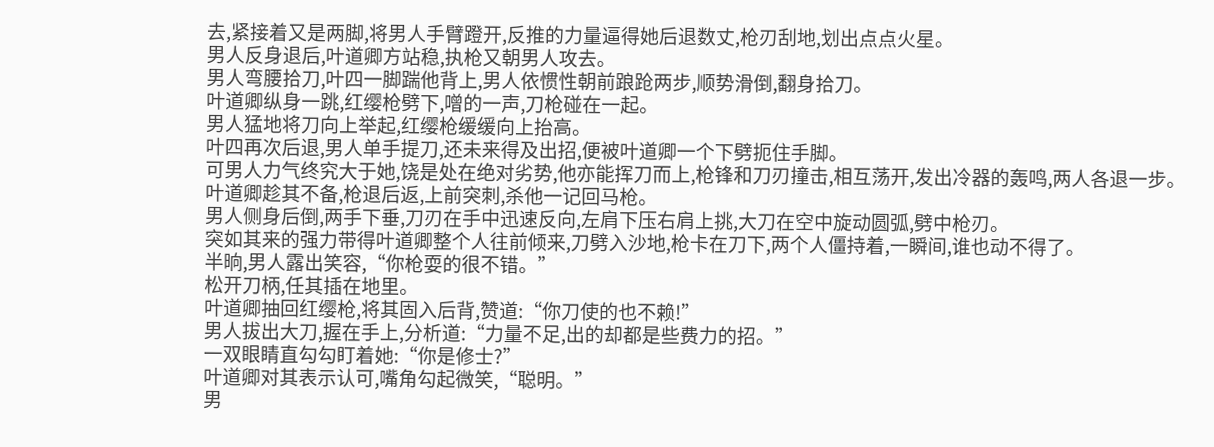去,紧接着又是两脚,将男人手臂蹬开,反推的力量逼得她后退数丈,枪刃刮地,划出点点火星。
男人反身退后,叶道卿方站稳,执枪又朝男人攻去。
男人弯腰拾刀,叶四一脚踹他背上,男人依惯性朝前踉跄两步,顺势滑倒,翻身拾刀。
叶道卿纵身一跳,红缨枪劈下,噌的一声,刀枪碰在一起。
男人猛地将刀向上举起,红缨枪缓缓向上抬高。
叶四再次后退,男人单手提刀,还未来得及出招,便被叶道卿一个下劈扼住手脚。
可男人力气终究大于她,饶是处在绝对劣势,他亦能挥刀而上,枪锋和刀刃撞击,相互荡开,发出冷器的轰鸣,两人各退一步。
叶道卿趁其不备,枪退后返,上前突刺,杀他一记回马枪。
男人侧身后倒,两手下垂,刀刃在手中迅速反向,左肩下压右肩上挑,大刀在空中旋动圆弧,劈中枪刃。
突如其来的强力带得叶道卿整个人往前倾来,刀劈入沙地,枪卡在刀下,两个人僵持着,一瞬间,谁也动不得了。
半晌,男人露出笑容,“你枪耍的很不错。”
松开刀柄,任其插在地里。
叶道卿抽回红缨枪,将其固入后背,赞道:“你刀使的也不赖!”
男人拔出大刀,握在手上,分析道:“力量不足,出的却都是些费力的招。”
一双眼睛直勾勾盯着她:“你是修士?”
叶道卿对其表示认可,嘴角勾起微笑,“聪明。”
男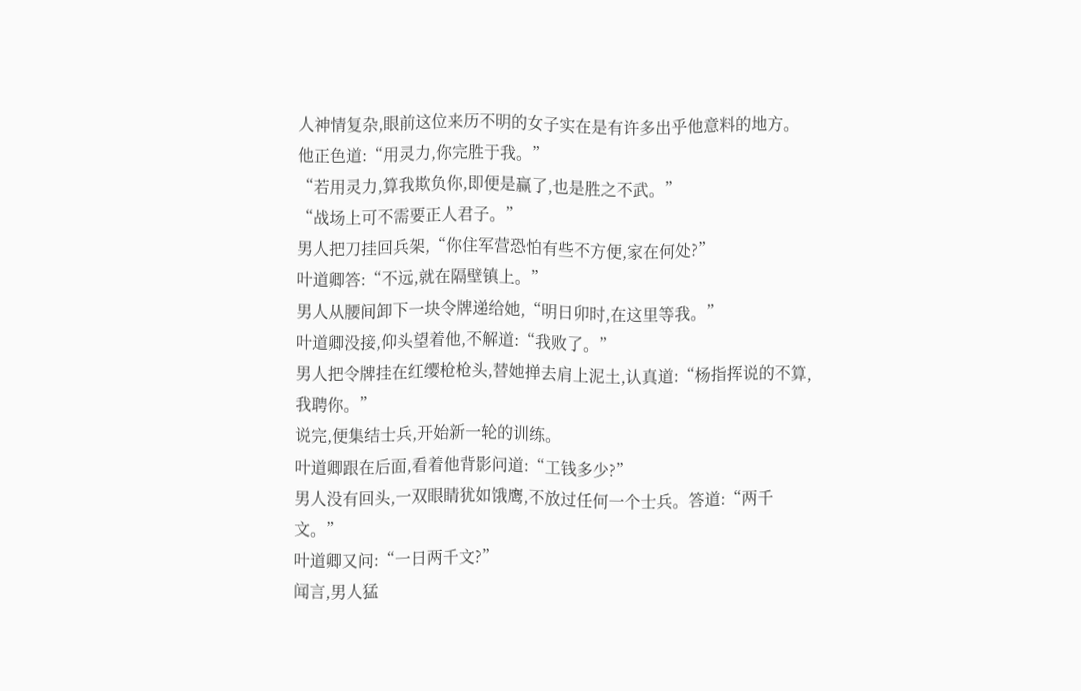人神情复杂,眼前这位来历不明的女子实在是有许多出乎他意料的地方。
他正色道:“用灵力,你完胜于我。”
“若用灵力,算我欺负你,即便是赢了,也是胜之不武。”
“战场上可不需要正人君子。”
男人把刀挂回兵架,“你住军营恐怕有些不方便,家在何处?”
叶道卿答:“不远,就在隔壁镇上。”
男人从腰间卸下一块令牌递给她,“明日卯时,在这里等我。”
叶道卿没接,仰头望着他,不解道:“我败了。”
男人把令牌挂在红缨枪枪头,替她掸去肩上泥土,认真道:“杨指挥说的不算,我聘你。”
说完,便集结士兵,开始新一轮的训练。
叶道卿跟在后面,看着他背影问道:“工钱多少?”
男人没有回头,一双眼睛犹如饿鹰,不放过任何一个士兵。答道:“两千文。”
叶道卿又问:“一日两千文?”
闻言,男人猛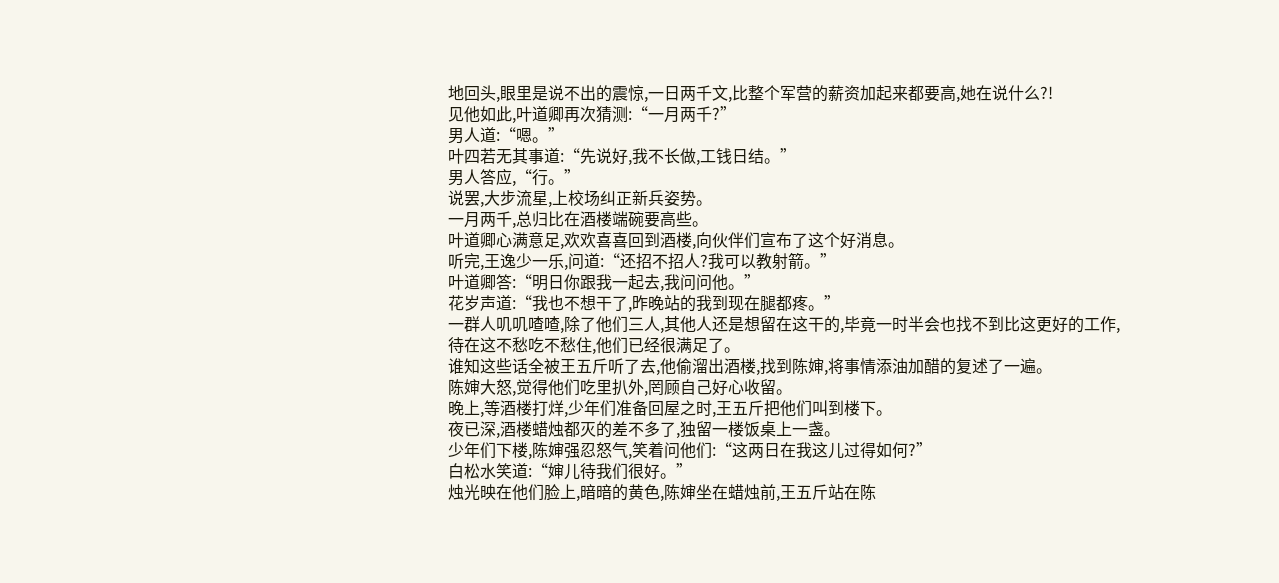地回头,眼里是说不出的震惊,一日两千文,比整个军营的薪资加起来都要高,她在说什么?!
见他如此,叶道卿再次猜测:“一月两千?”
男人道:“嗯。”
叶四若无其事道:“先说好,我不长做,工钱日结。”
男人答应,“行。”
说罢,大步流星,上校场纠正新兵姿势。
一月两千,总归比在酒楼端碗要高些。
叶道卿心满意足,欢欢喜喜回到酒楼,向伙伴们宣布了这个好消息。
听完,王逸少一乐,问道:“还招不招人?我可以教射箭。”
叶道卿答:“明日你跟我一起去,我问问他。”
花岁声道:“我也不想干了,昨晚站的我到现在腿都疼。”
一群人叽叽喳喳,除了他们三人,其他人还是想留在这干的,毕竟一时半会也找不到比这更好的工作,待在这不愁吃不愁住,他们已经很满足了。
谁知这些话全被王五斤听了去,他偷溜出酒楼,找到陈婶,将事情添油加醋的复述了一遍。
陈婶大怒,觉得他们吃里扒外,罔顾自己好心收留。
晚上,等酒楼打烊,少年们准备回屋之时,王五斤把他们叫到楼下。
夜已深,酒楼蜡烛都灭的差不多了,独留一楼饭桌上一盏。
少年们下楼,陈婶强忍怒气,笑着问他们:“这两日在我这儿过得如何?”
白松水笑道:“婶儿待我们很好。”
烛光映在他们脸上,暗暗的黄色,陈婶坐在蜡烛前,王五斤站在陈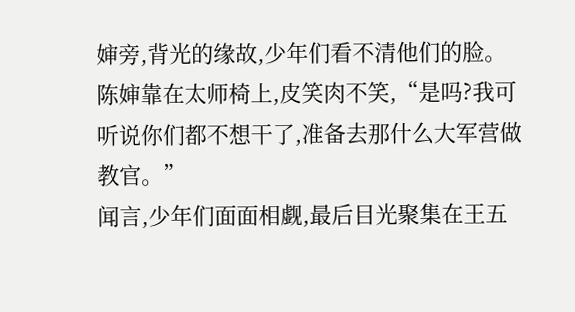婶旁,背光的缘故,少年们看不清他们的脸。
陈婶靠在太师椅上,皮笑肉不笑,“是吗?我可听说你们都不想干了,准备去那什么大军营做教官。”
闻言,少年们面面相觑,最后目光聚集在王五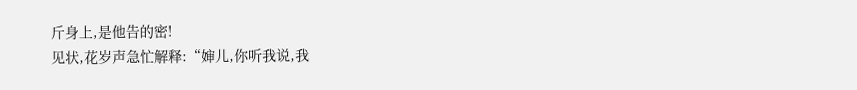斤身上,是他告的密!
见状,花岁声急忙解释:“婶儿,你听我说,我